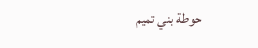حوطة بني تميم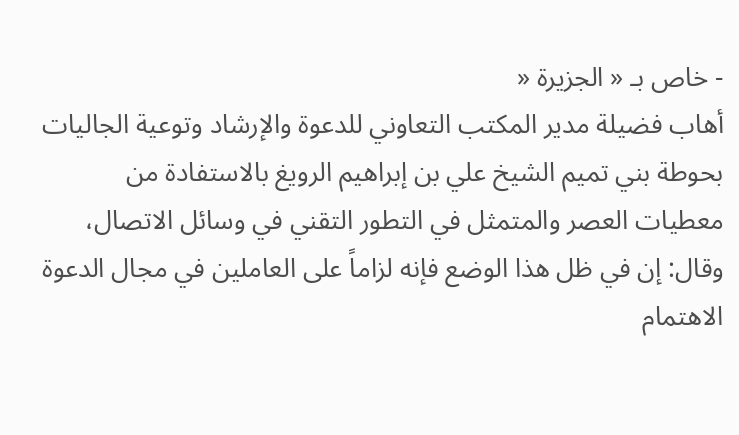- خاص بـ « الجزيرة «
أهاب فضيلة مدير المكتب التعاوني للدعوة والإرشاد وتوعية الجاليات بحوطة بني تميم الشيخ علي بن إبراهيم الرويغ بالاستفادة من معطيات العصر والمتمثل في التطور التقني في وسائل الاتصال، وقال: إن في ظل هذا الوضع فإنه لزاماً على العاملين في مجال الدعوة الاهتمام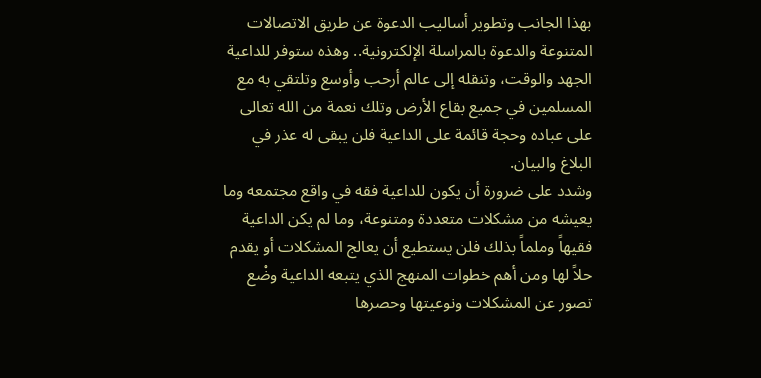بهذا الجانب وتطوير أساليب الدعوة عن طريق الاتصالات المتنوعة والدعوة بالمراسلة الإلكترونية.. وهذه ستوفر للداعية الجهد والوقت، وتنقله إلى عالم أرحب وأوسع وتلتقي به مع المسلمين في جميع بقاع الأرض وتلك نعمة من الله تعالى على عباده وحجة قائمة على الداعية فلن يبقى له عذر في البلاغ والبيان.
وشدد على ضرورة أن يكون للداعية فقه في واقع مجتمعه وما يعيشه من مشكلات متعددة ومتنوعة، وما لم يكن الداعية فقيهاً وملماً بذلك فلن يستطيع أن يعالج المشكلات أو يقدم حلاً لها ومن أهم خطوات المنهج الذي يتبعه الداعية وضْع تصور عن المشكلات ونوعيتها وحصرها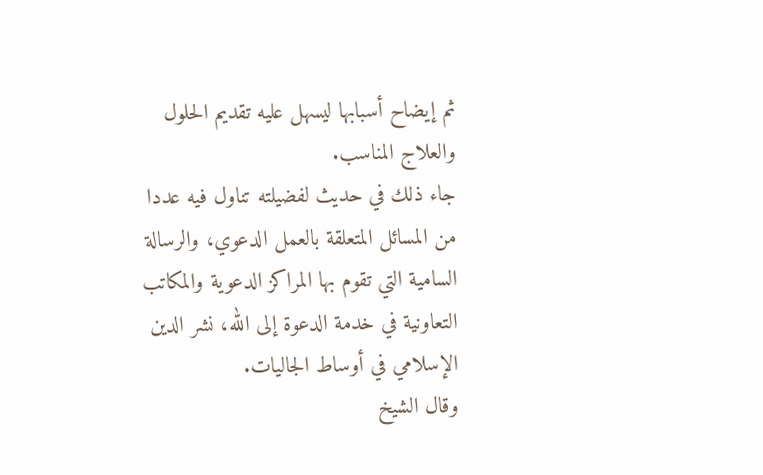ثم إيضاح أسبابها ليسهل عليه تقديم الحلول والعلاج المناسب.
جاء ذلك في حديث لفضيلته تناول فيه عددا من المسائل المتعلقة بالعمل الدعوي، والرسالة السامية التي تقوم بها المراكز الدعوية والمكاتب التعاونية في خدمة الدعوة إلى الله، نشر الدين الإسلامي في أوساط الجاليات.
وقال الشيخ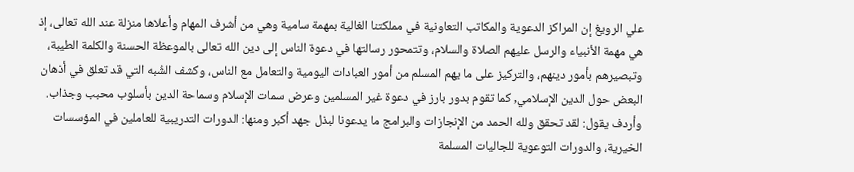علي الرويغ إن المراكز الدعوية والمكاتب التعاونية في مملكتنا الغالية بمهمة سامية وهي من أشرف المهام وأعلاها منزلة عند الله تعالى، إذ هي مهمة الأنبياء والرسل عليهم الصلاة والسلام، وتتمحور رسالتها في دعوة الناس إلى دين الله تعالى بالموعظة الحسنة والكلمة الطيبة، وتبصيرهم بأمور دينهم، والتركيز على ما يهم المسلم من أمور العبادات اليومية والتعامل مع الناس، وكشف الشُبه التي قد تعلق في أذهان البعض حول الدين الإسلامي, كما تقوم بدور بارز في دعوة غير المسلمين وعرض سمات الإسلام وسماحة الدين بأسلوب محبب وجذاب.
وأردف يقول: لقد تحقق ولله الحمد من الإنجازات والبرامج ما يدعونا لبذل جهد أكبر ومنها: الدورات التدريبية للعاملين في المؤسسات الخيرية، والدورات التوعوية للجاليات المسلمة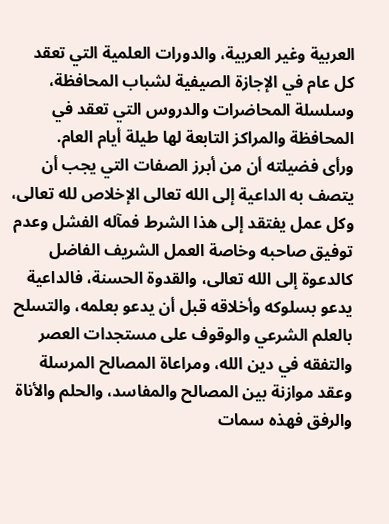العربية وغير العربية، والدورات العلمية التي تعقد كل عام في الإجازة الصيفية لشباب المحافظة، وسلسلة المحاضرات والدروس التي تعقد في المحافظة والمراكز التابعة لها طيلة أيام العام.
ورأى فضيلته أن من أبرز الصفات التي يجب أن يتصف به الداعية إلى الله تعالى الإخلاص لله تعالى، وكل عمل يفتقد إلى هذا الشرط فمآله الفشل وعدم توفيق صاحبه وخاصة العمل الشريف الفاضل كالدعوة إلى الله تعالى، والقدوة الحسنة، فالداعية يدعو بسلوكه وأخلاقه قبل أن يدعو بعلمه، والتسلح بالعلم الشرعي والوقوف على مستجدات العصر والتفقه في دين الله، ومراعاة المصالح المرسلة وعقد موازنة بين المصالح والمفاسد، والحلم والأناة والرفق فهذه سمات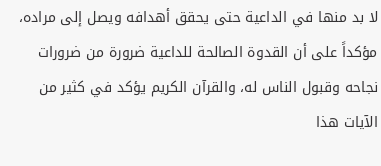لا بد منها في الداعية حتى يحقق أهدافه ويصل إلى مراده، مؤكداً على أن القدوة الصالحة للداعية ضرورة من ضرورات نجاحه وقبول الناس له، والقرآن الكريم يؤكد في كثير من الآيات هذا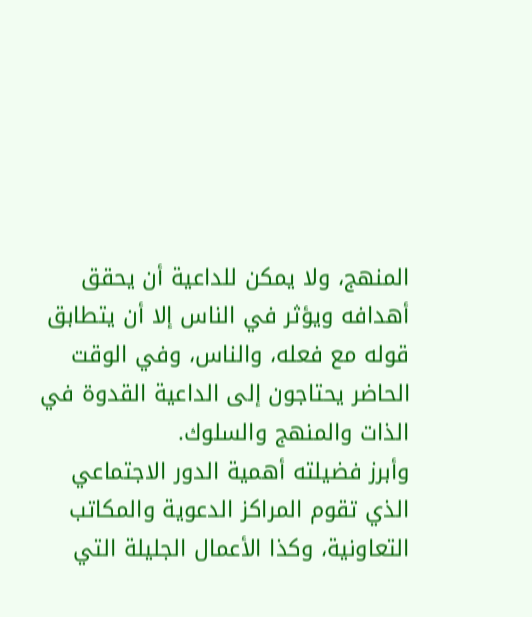المنهج، ولا يمكن للداعية أن يحقق أهدافه ويؤثر في الناس إلا أن يتطابق قوله مع فعله، والناس، وفي الوقت الحاضر يحتاجون إلى الداعية القدوة في الذات والمنهج والسلوك.
وأبرز فضيلته أهمية الدور الاجتماعي الذي تقوم المراكز الدعوية والمكاتب التعاونية، وكذا الأعمال الجليلة التي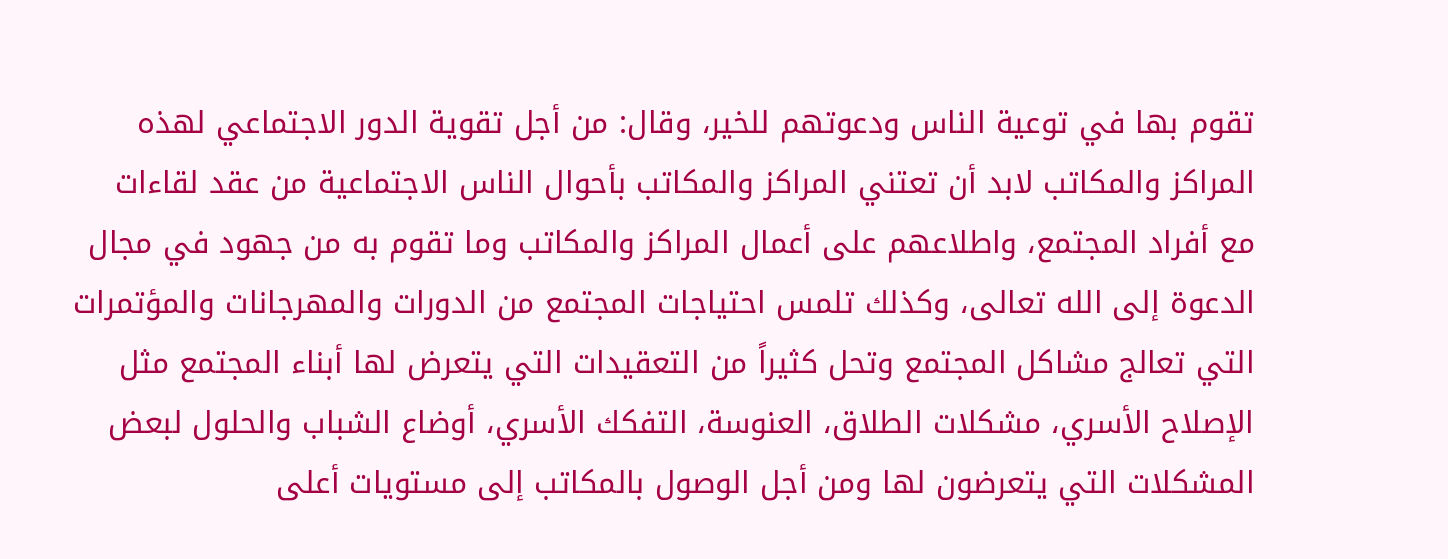تقوم بها في توعية الناس ودعوتهم للخير، وقال: من أجل تقوية الدور الاجتماعي لهذه المراكز والمكاتب لابد أن تعتني المراكز والمكاتب بأحوال الناس الاجتماعية من عقد لقاءات مع أفراد المجتمع، واطلاعهم على أعمال المراكز والمكاتب وما تقوم به من جهود في مجال الدعوة إلى الله تعالى، وكذلك تلمس احتياجات المجتمع من الدورات والمهرجانات والمؤتمرات التي تعالج مشاكل المجتمع وتحل كثيراً من التعقيدات التي يتعرض لها أبناء المجتمع مثل الإصلاح الأسري، مشكلات الطلاق، العنوسة، التفكك الأسري، أوضاع الشباب والحلول لبعض المشكلات التي يتعرضون لها ومن أجل الوصول بالمكاتب إلى مستويات أعلى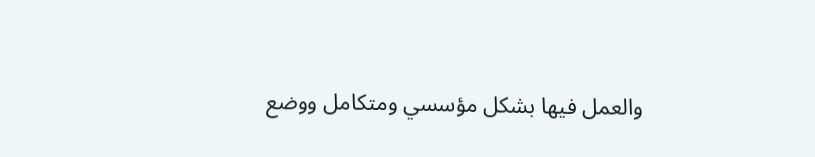والعمل فيها بشكل مؤسسي ومتكامل ووضع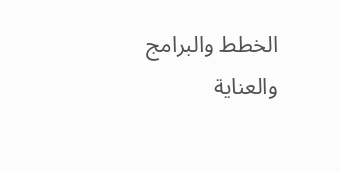الخطط والبرامج والعناية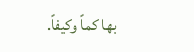بها كماً وكيفاً.